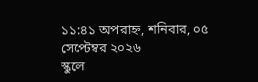১১:৪১ অপরাহ্ন, শনিবার, ০৫ সেপ্টেম্বর ২০২৬
স্কুলে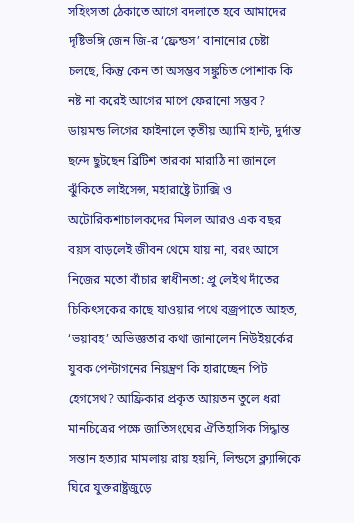সহিংসতা ঠেকাতে আগে বদলাতে হবে আমাদের দৃষ্টিভঙ্গি জেন জি-র ‘ফ্রেন্ডস’ বানানোর চেষ্টা চলছে, কিন্তু কেন তা অসম্ভব সঙ্কুচিত পোশাক কি নষ্ট না করেই আগের মাপে ফেরানো সম্ভব? ডায়মন্ড লিগের ফাইনালে তৃতীয় অ্যামি হান্ট, দুর্দান্ত ছন্দে ছুটছেন ব্রিটিশ তারকা মারাঠি না জানলে ঝুঁকিতে লাইসেন্স, মহারাষ্ট্রে ট্যাক্সি ও অটোরিকশাচালকদের মিলল আরও এক বছর বয়স বাড়লেই জীবন থেমে যায় না, বরং আসে নিজের মতো বাঁচার স্বাধীনতা: প্রু লেইথ দাঁতের চিকিৎসকের কাছে যাওয়ার পথে বজ্রপাতে আহত, ‘ভয়াবহ’ অভিজ্ঞতার কথা জানালেন নিউইয়র্কের যুবক পেন্টাগনের নিয়ন্ত্রণ কি হারাচ্ছেন পিট হেগসেথ? আফ্রিকার প্রকৃত আয়তন তুলে ধরা মানচিত্রের পক্ষে জাতিসংঘের ঐতিহাসিক সিদ্ধান্ত সন্তান হত্যার মামলায় রায় হয়নি, লিন্ডসে ক্ল্যান্সিকে ঘিরে যুক্তরাষ্ট্রজুড়ে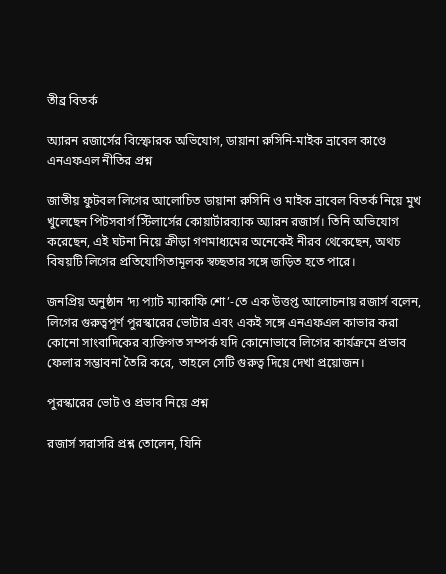তীব্র বিতর্ক

অ্যারন রজার্সের বিস্ফোরক অভিযোগ, ডায়ানা রুসিনি-মাইক ভ্রাবেল কাণ্ডে এনএফএল নীতির প্রশ্ন

জাতীয় ফুটবল লিগের আলোচিত ডায়ানা রুসিনি ও মাইক ভ্রাবেল বিতর্ক নিয়ে মুখ খুলেছেন পিটসবার্গ স্টিলার্সের কোয়ার্টারব্যাক অ্যারন রজার্স। তিনি অভিযোগ করেছেন, এই ঘটনা নিয়ে ক্রীড়া গণমাধ্যমের অনেকেই নীরব থেকেছেন, অথচ বিষয়টি লিগের প্রতিযোগিতামূলক স্বচ্ছতার সঙ্গে জড়িত হতে পারে।

জনপ্রিয় অনুষ্ঠান ‘দ্য প্যাট ম্যাকাফি শো’-তে এক উত্তপ্ত আলোচনায় রজার্স বলেন, লিগের গুরুত্বপূর্ণ পুরস্কারের ভোটার এবং একই সঙ্গে এনএফএল কাভার করা কোনো সাংবাদিকের ব্যক্তিগত সম্পর্ক যদি কোনোভাবে লিগের কার্যক্রমে প্রভাব ফেলার সম্ভাবনা তৈরি করে, তাহলে সেটি গুরুত্ব দিয়ে দেখা প্রয়োজন।

পুরস্কারের ভোট ও প্রভাব নিয়ে প্রশ্ন

রজার্স সরাসরি প্রশ্ন তোলেন, যিনি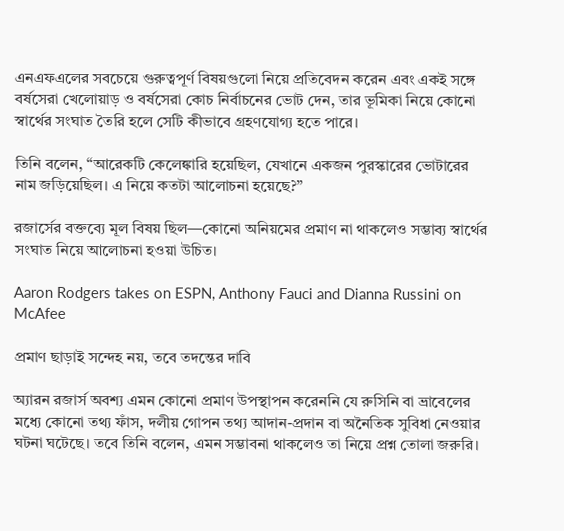এনএফএলের সবচেয়ে গুরুত্বপূর্ণ বিষয়গুলো নিয়ে প্রতিবেদন করেন এবং একই সঙ্গে বর্ষসেরা খেলোয়াড় ও বর্ষসেরা কোচ নির্বাচনের ভোট দেন, তার ভূমিকা নিয়ে কোনো স্বার্থের সংঘাত তৈরি হলে সেটি কীভাবে গ্রহণযোগ্য হতে পারে।

তিনি বলেন, “আরেকটি কেলেঙ্কারি হয়েছিল, যেখানে একজন পুরস্কারের ভোটারের নাম জড়িয়েছিল। এ নিয়ে কতটা আলোচনা হয়েছে?”

রজার্সের বক্তব্যে মূল বিষয় ছিল—কোনো অনিয়মের প্রমাণ না থাকলেও সম্ভাব্য স্বার্থের সংঘাত নিয়ে আলোচনা হওয়া উচিত।

Aaron Rodgers takes on ESPN, Anthony Fauci and Dianna Russini on McAfee

প্রমাণ ছাড়াই সন্দেহ নয়, তবে তদন্তের দাবি

অ্যারন রজার্স অবশ্য এমন কোনো প্রমাণ উপস্থাপন করেননি যে রুসিনি বা ভ্রাবেলের মধ্যে কোনো তথ্য ফাঁস, দলীয় গোপন তথ্য আদান-প্রদান বা অনৈতিক সুবিধা নেওয়ার ঘটনা ঘটেছে। তবে তিনি বলেন, এমন সম্ভাবনা থাকলেও তা নিয়ে প্রশ্ন তোলা জরুরি।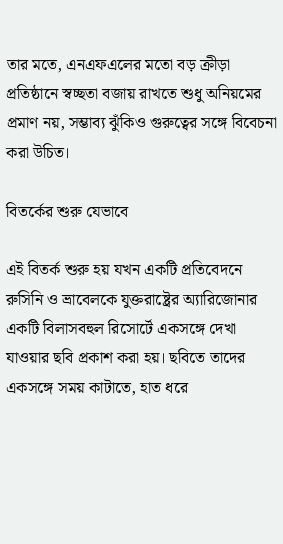তার মতে, এনএফএলের মতো বড় ক্রীড়া প্রতিষ্ঠানে স্বচ্ছতা বজায় রাখতে শুধু অনিয়মের প্রমাণ নয়, সম্ভাব্য ঝুঁকিও গুরুত্বের সঙ্গে বিবেচনা করা উচিত।

বিতর্কের শুরু যেভাবে

এই বিতর্ক শুরু হয় যখন একটি প্রতিবেদনে রুসিনি ও ভ্রাবেলকে যুক্তরাষ্ট্রের অ্যারিজোনার একটি বিলাসবহুল রিসোর্টে একসঙ্গে দেখা যাওয়ার ছবি প্রকাশ করা হয়। ছবিতে তাদের একসঙ্গে সময় কাটাতে, হাত ধরে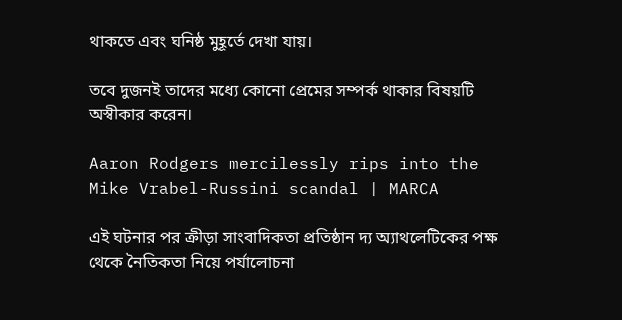থাকতে এবং ঘনিষ্ঠ মুহূর্তে দেখা যায়।

তবে দুজনই তাদের মধ্যে কোনো প্রেমের সম্পর্ক থাকার বিষয়টি অস্বীকার করেন।

Aaron Rodgers mercilessly rips into the Mike Vrabel-Russini scandal | MARCA

এই ঘটনার পর ক্রীড়া সাংবাদিকতা প্রতিষ্ঠান দ্য অ্যাথলেটিকের পক্ষ থেকে নৈতিকতা নিয়ে পর্যালোচনা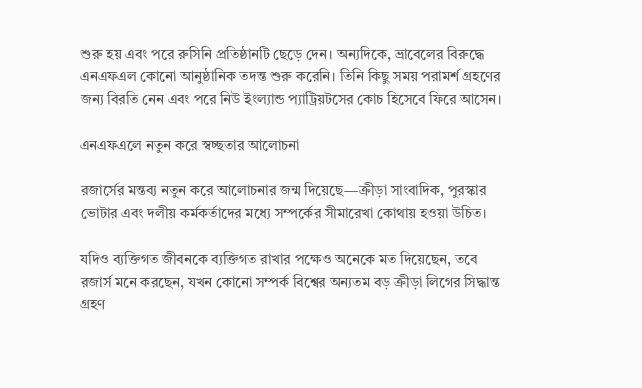শুরু হয় এবং পরে রুসিনি প্রতিষ্ঠানটি ছেড়ে দেন। অন্যদিকে, ভ্রাবেলের বিরুদ্ধে এনএফএল কোনো আনুষ্ঠানিক তদন্ত শুরু করেনি। তিনি কিছু সময় পরামর্শ গ্রহণের জন্য বিরতি নেন এবং পরে নিউ ইংল্যান্ড প্যাট্রিয়টসের কোচ হিসেবে ফিরে আসেন।

এনএফএলে নতুন করে স্বচ্ছতার আলোচনা

রজার্সের মন্তব্য নতুন করে আলোচনার জন্ম দিয়েছে—ক্রীড়া সাংবাদিক, পুরস্কার ভোটার এবং দলীয় কর্মকর্তাদের মধ্যে সম্পর্কের সীমারেখা কোথায় হওয়া উচিত।

যদিও ব্যক্তিগত জীবনকে ব্যক্তিগত রাখার পক্ষেও অনেকে মত দিয়েছেন, তবে রজার্স মনে করছেন, যখন কোনো সম্পর্ক বিশ্বের অন্যতম বড় ক্রীড়া লিগের সিদ্ধান্ত গ্রহণ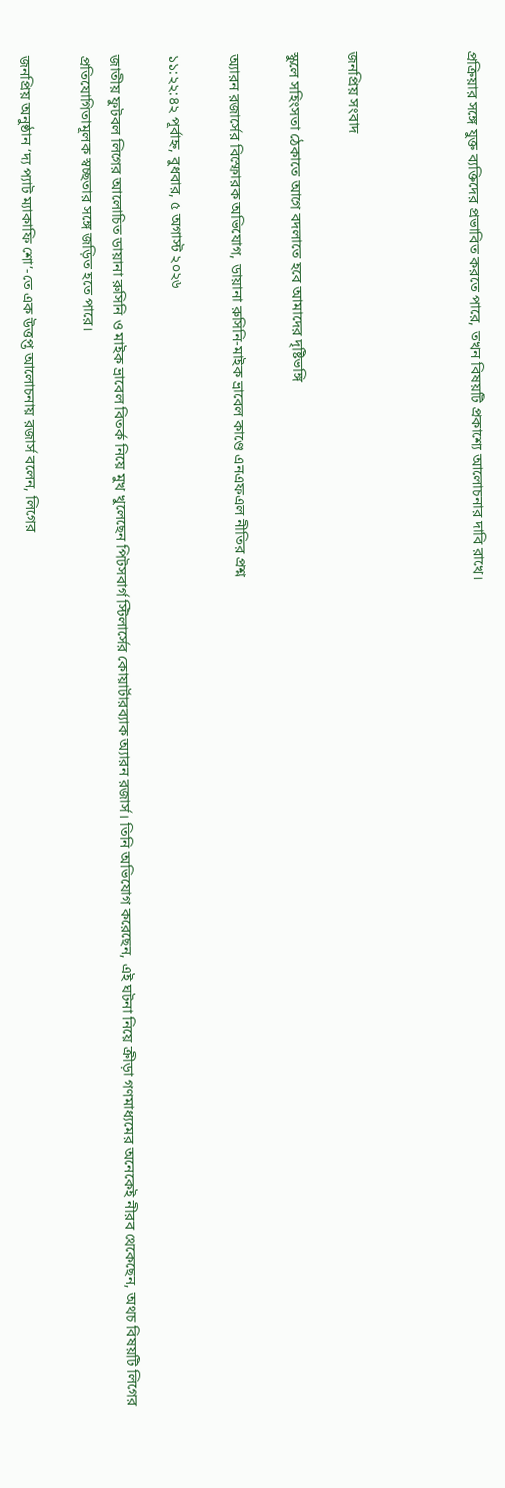প্রক্রিয়ার সঙ্গে যুক্ত ব্যক্তিদের প্রভাবিত করতে পারে, তখন বিষয়টি প্রকাশ্যে আলোচনার দাবি রাখে।



জনপ্রিয় সংবাদ

স্কুলে সহিংসতা ঠেকাতে আগে বদলাতে হবে আমাদের দৃষ্টিভঙ্গি

অ্যারন রজার্সের বিস্ফোরক অভিযোগ, ডায়ানা রুসিনি-মাইক ভ্রাবেল কাণ্ডে এনএফএল নীতির প্রশ্ন

১১:২২:৪২ পূর্বাহ্ন, বুধবার, ৫ অগাস্ট ২০২৬

জাতীয় ফুটবল লিগের আলোচিত ডায়ানা রুসিনি ও মাইক ভ্রাবেল বিতর্ক নিয়ে মুখ খুলেছেন পিটসবার্গ স্টিলার্সের কোয়ার্টারব্যাক অ্যারন রজার্স। তিনি অভিযোগ করেছেন, এই ঘটনা নিয়ে ক্রীড়া গণমাধ্যমের অনেকেই নীরব থেকেছেন, অথচ বিষয়টি লিগের প্রতিযোগিতামূলক স্বচ্ছতার সঙ্গে জড়িত হতে পারে।

জনপ্রিয় অনুষ্ঠান ‘দ্য প্যাট ম্যাকাফি শো’-তে এক উত্তপ্ত আলোচনায় রজার্স বলেন, লিগের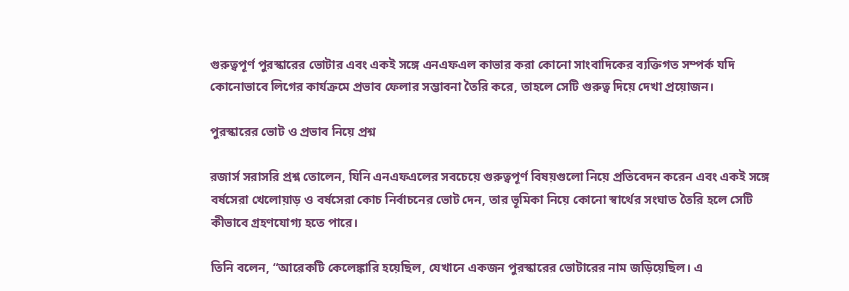গুরুত্বপূর্ণ পুরস্কারের ভোটার এবং একই সঙ্গে এনএফএল কাভার করা কোনো সাংবাদিকের ব্যক্তিগত সম্পর্ক যদি কোনোভাবে লিগের কার্যক্রমে প্রভাব ফেলার সম্ভাবনা তৈরি করে, তাহলে সেটি গুরুত্ব দিয়ে দেখা প্রয়োজন।

পুরস্কারের ভোট ও প্রভাব নিয়ে প্রশ্ন

রজার্স সরাসরি প্রশ্ন তোলেন, যিনি এনএফএলের সবচেয়ে গুরুত্বপূর্ণ বিষয়গুলো নিয়ে প্রতিবেদন করেন এবং একই সঙ্গে বর্ষসেরা খেলোয়াড় ও বর্ষসেরা কোচ নির্বাচনের ভোট দেন, তার ভূমিকা নিয়ে কোনো স্বার্থের সংঘাত তৈরি হলে সেটি কীভাবে গ্রহণযোগ্য হতে পারে।

তিনি বলেন, “আরেকটি কেলেঙ্কারি হয়েছিল, যেখানে একজন পুরস্কারের ভোটারের নাম জড়িয়েছিল। এ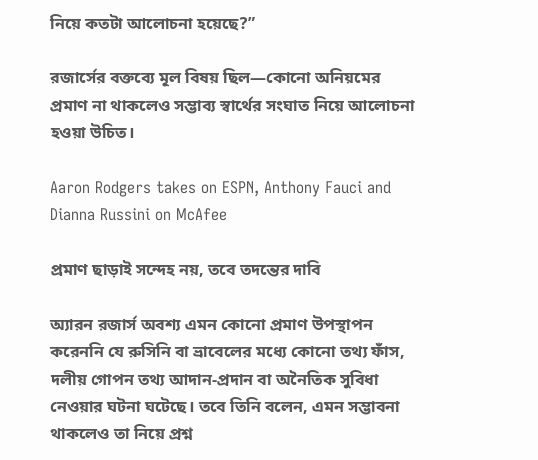নিয়ে কতটা আলোচনা হয়েছে?”

রজার্সের বক্তব্যে মূল বিষয় ছিল—কোনো অনিয়মের প্রমাণ না থাকলেও সম্ভাব্য স্বার্থের সংঘাত নিয়ে আলোচনা হওয়া উচিত।

Aaron Rodgers takes on ESPN, Anthony Fauci and Dianna Russini on McAfee

প্রমাণ ছাড়াই সন্দেহ নয়, তবে তদন্তের দাবি

অ্যারন রজার্স অবশ্য এমন কোনো প্রমাণ উপস্থাপন করেননি যে রুসিনি বা ভ্রাবেলের মধ্যে কোনো তথ্য ফাঁস, দলীয় গোপন তথ্য আদান-প্রদান বা অনৈতিক সুবিধা নেওয়ার ঘটনা ঘটেছে। তবে তিনি বলেন, এমন সম্ভাবনা থাকলেও তা নিয়ে প্রশ্ন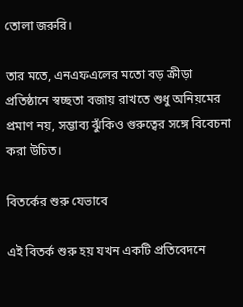তোলা জরুরি।

তার মতে, এনএফএলের মতো বড় ক্রীড়া প্রতিষ্ঠানে স্বচ্ছতা বজায় রাখতে শুধু অনিয়মের প্রমাণ নয়, সম্ভাব্য ঝুঁকিও গুরুত্বের সঙ্গে বিবেচনা করা উচিত।

বিতর্কের শুরু যেভাবে

এই বিতর্ক শুরু হয় যখন একটি প্রতিবেদনে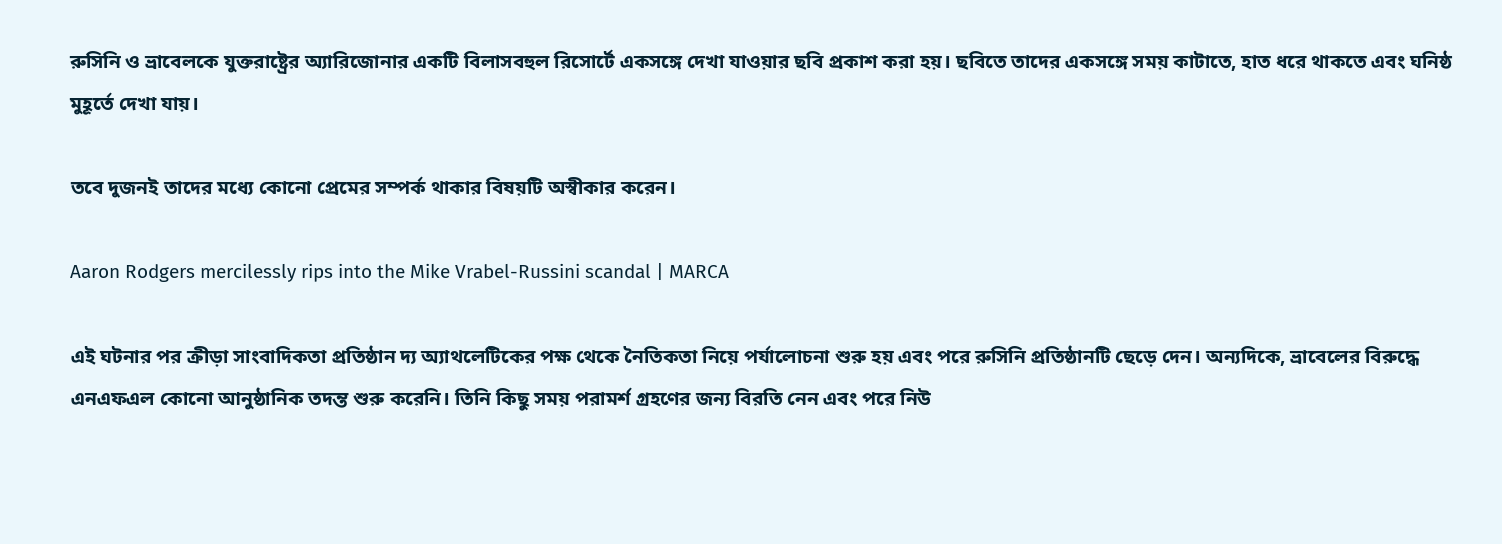রুসিনি ও ভ্রাবেলকে যুক্তরাষ্ট্রের অ্যারিজোনার একটি বিলাসবহুল রিসোর্টে একসঙ্গে দেখা যাওয়ার ছবি প্রকাশ করা হয়। ছবিতে তাদের একসঙ্গে সময় কাটাতে, হাত ধরে থাকতে এবং ঘনিষ্ঠ মুহূর্তে দেখা যায়।

তবে দুজনই তাদের মধ্যে কোনো প্রেমের সম্পর্ক থাকার বিষয়টি অস্বীকার করেন।

Aaron Rodgers mercilessly rips into the Mike Vrabel-Russini scandal | MARCA

এই ঘটনার পর ক্রীড়া সাংবাদিকতা প্রতিষ্ঠান দ্য অ্যাথলেটিকের পক্ষ থেকে নৈতিকতা নিয়ে পর্যালোচনা শুরু হয় এবং পরে রুসিনি প্রতিষ্ঠানটি ছেড়ে দেন। অন্যদিকে, ভ্রাবেলের বিরুদ্ধে এনএফএল কোনো আনুষ্ঠানিক তদন্ত শুরু করেনি। তিনি কিছু সময় পরামর্শ গ্রহণের জন্য বিরতি নেন এবং পরে নিউ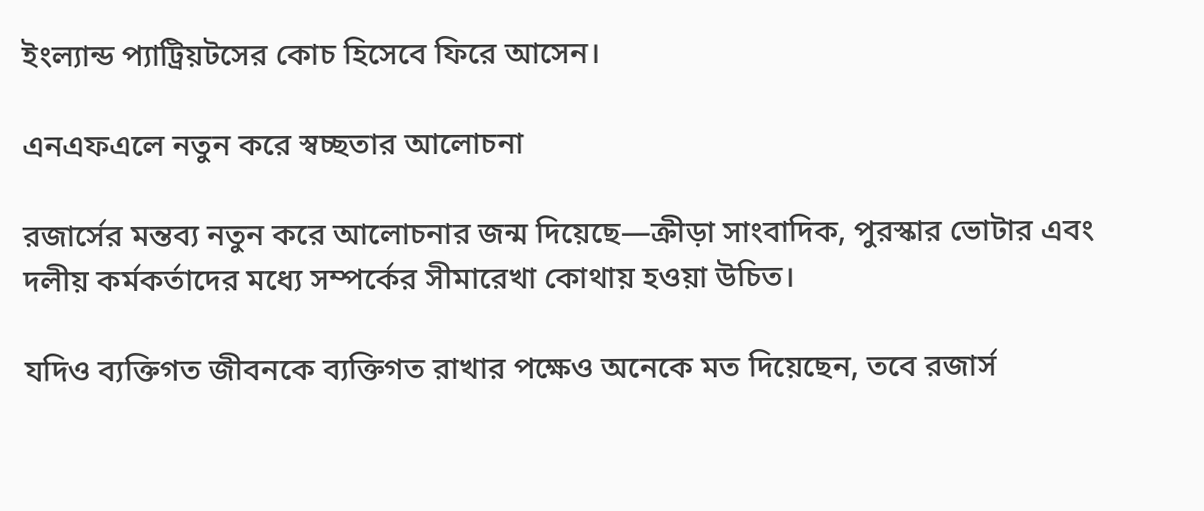ইংল্যান্ড প্যাট্রিয়টসের কোচ হিসেবে ফিরে আসেন।

এনএফএলে নতুন করে স্বচ্ছতার আলোচনা

রজার্সের মন্তব্য নতুন করে আলোচনার জন্ম দিয়েছে—ক্রীড়া সাংবাদিক, পুরস্কার ভোটার এবং দলীয় কর্মকর্তাদের মধ্যে সম্পর্কের সীমারেখা কোথায় হওয়া উচিত।

যদিও ব্যক্তিগত জীবনকে ব্যক্তিগত রাখার পক্ষেও অনেকে মত দিয়েছেন, তবে রজার্স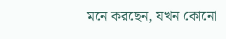মনে করছেন, যখন কোনো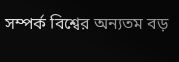সম্পর্ক বিশ্বের অন্যতম বড়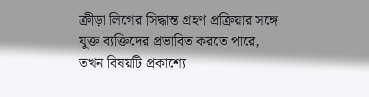ক্রীড়া লিগের সিদ্ধান্ত গ্রহণ প্রক্রিয়ার সঙ্গে যুক্ত ব্যক্তিদের প্রভাবিত করতে পারে, তখন বিষয়টি প্রকাশ্যে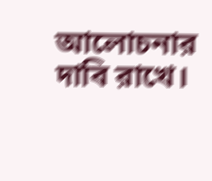আলোচনার দাবি রাখে।